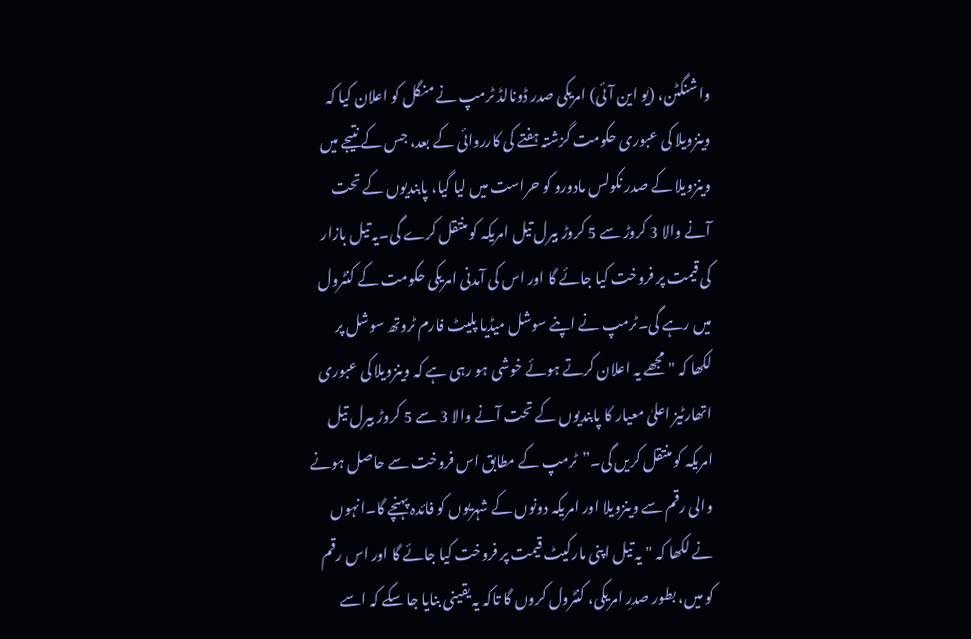واشنگٹن، (یو این آئی) امریکی صدر ڈونالڈ ٹرمپ نے منگل کو اعلان کیا کہ وینزویلا کی عبوری حکومت گزشتہ ہفتے کی کارروائی کے بعد، جس کے نتیجے میں وینزویلا کے صدر نکولس مادورو کو حراست میں لیا گیا، پابندیوں کے تحت آنے والا 3 کروڑ سے 5 کروڑ بیرل تیل امریکہ کو منتقل کرے گی۔یہ تیل بازار کی قیمت پر فروخت کیا جائے گا اور اس کی آمدنی امریکی حکومت کے کنٹرول میں رہے گی۔ٹرمپ نے اپنے سوشل میڈیا پلیٹ فارم ٹروتھ سوشل پر لکھا کہ "مجھے یہ اعلان کرتے ہوئے خوشی ہو رہی ہے کہ وینزویلا کی عبوری اتھارٹیز اعلیٰ معیار کا پابندیوں کے تحت آنے والا 3 سے 5 کروڑ بیرل تیل امریکہ کو منتقل کریں گی۔”ٹرمپ کے مطابق اس فروخت سے حاصل ہونے والی رقم سے وینزویلا اور امریکہ دونوں کے شہریوں کو فائدہ پہنچے گا۔انہوں نے لکھا کہ "یہ تیل اپنی مارکیٹ قیمت پر فروخت کیا جائے گا اور اس رقم کو میں، بطور صدرِ امریکی، کنٹرول کروں گا تاکہ یہ یقینی بنایا جا سکے کہ اسے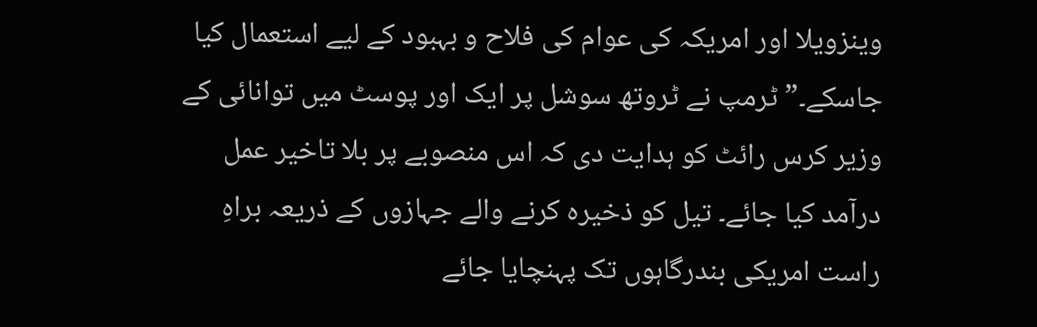وینزویلا اور امریکہ کی عوام کی فلاح و بہبود کے لیے استعمال کیا جاسکے۔”ٹرمپ نے ٹروتھ سوشل پر ایک اور پوسٹ میں توانائی کے وزیر کرس رائٹ کو ہدایت دی کہ اس منصوبے پر بلا تاخیر عمل درآمد کیا جائے۔ تیل کو ذخیرہ کرنے والے جہازوں کے ذریعہ براہِ راست امریکی بندرگاہوں تک پہنچایا جائے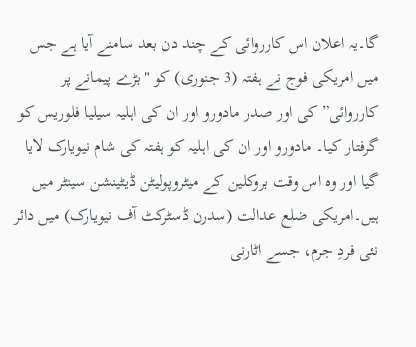گا۔یہ اعلان اس کارروائی کے چند دن بعد سامنے آیا ہے جس میں امریکی فوج نے ہفتہ (3 جنوری) کو "بڑے پیمانے پر کارروائی” کی اور صدر مادورو اور ان کی اہلیہ سیلیا فلوریس کو گرفتار کیا۔ مادورو اور ان کی اہلیہ کو ہفتہ کی شام نیویارک لایا گیا اور وہ اس وقت بروکلین کے میٹروپولیٹن ڈیٹینشن سینٹر میں ہیں۔امریکی ضلع عدالت (سدرن ڈسٹرکٹ آف نیویارک) میں دائر نئی فردِ جرم، جسے اٹارنی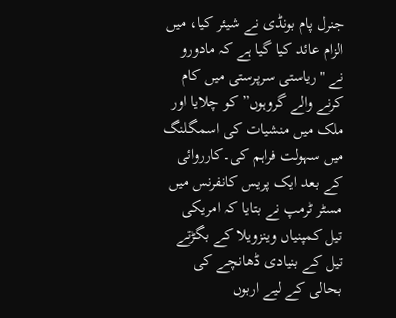جنرل پام بونڈی نے شیئر کیا، میں الزام عائد کیا گیا ہے کہ مادورو نے "ریاستی سرپرستی میں کام کرنے والے گروہوں” کو چلایا اور ملک میں منشیات کی اسمگلنگ میں سہولت فراہم کی۔کارروائی کے بعد ایک پریس کانفرنس میں مسٹر ٹرمپ نے بتایا کہ امریکی تیل کمپنیاں وینزویلا کے بگڑتے تیل کے بنیادی ڈھانچے کی بحالی کے لیے اربوں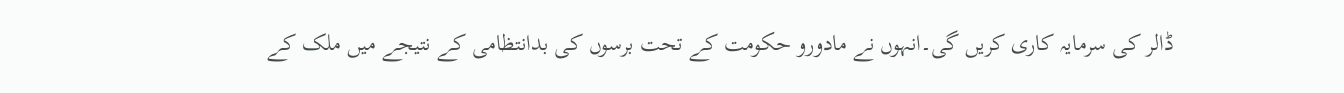ڈالر کی سرمایہ کاری کریں گی۔انہوں نے مادورو حکومت کے تحت برسوں کی بدانتظامی کے نتیجے میں ملک کے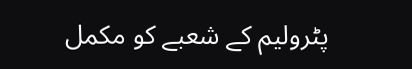پٹرولیم کے شعبے کو مکمل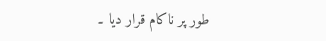طور پر ناکام قرار دیا ۔